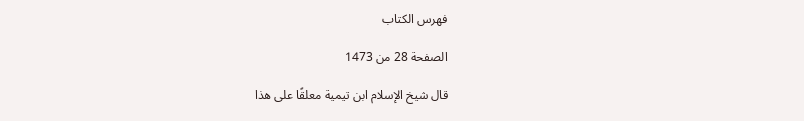فهرس الكتاب

الصفحة 28 من 1473

قال شيخ الإسلام ابن تيمية معلقًا على هذا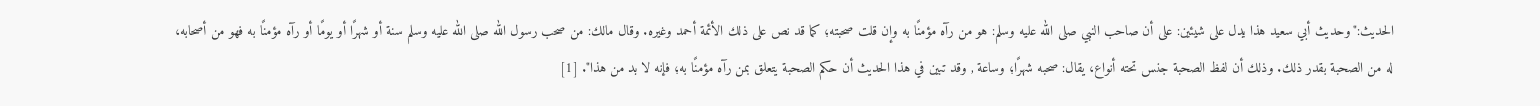الحديث:"وحديث أبي سعيد هذا يدل على شيئين: على أن صاحب النبي صلى الله عليه وسلم: هو من رآه مؤمنًا به وإن قلت صحبته؛ كما قد نص على ذلك الأئمة أحمد وغيره. وقال مالك: من صحب رسول الله صلى الله عليه وسلم سنة أو شهرًا أو يومًا أو رآه مؤمنًا به فهو من أصحابه، له من الصحبة بقدر ذلك. وذلك أن لفظ الصحبة جنس تحته أنواع، يقال: صحبه شهرًا؛ وساعة , وقد تبين في هذا الحديث أن حكم الصحبة يتعلق بمن رآه مؤمنًا به؛ فإنه لا بد من هذا". [1]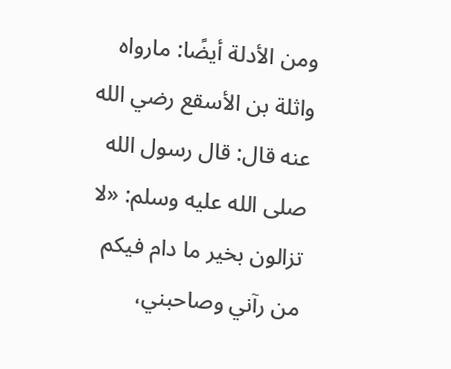ومن الأدلة أيضًا: مارواه واثلة بن الأسقع رضي الله عنه قال: قال رسول الله صلى الله عليه وسلم: «لا تزالون بخير ما دام فيكم من رآني وصاحبني،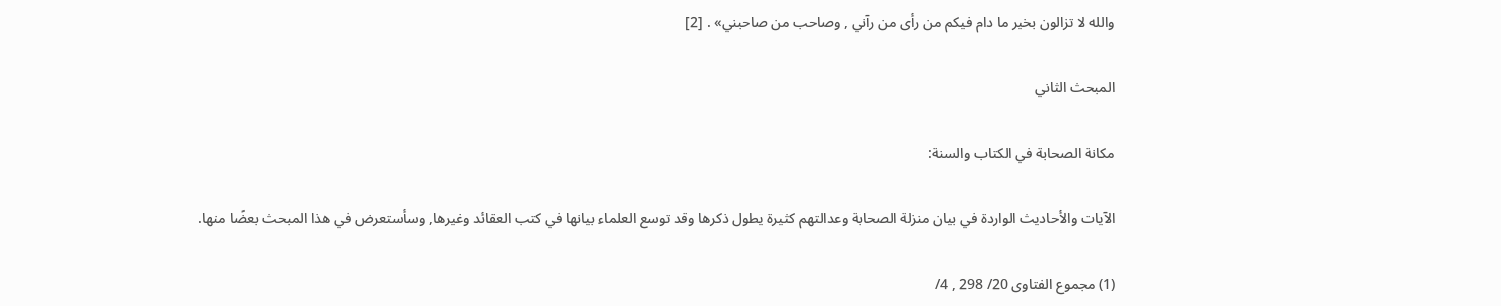والله لا تزالون بخير ما دام فيكم من رأى من رآني , وصاحب من صاحبني» . [2]

المبحث الثاني

مكانة الصحابة في الكتاب والسنة:

الآيات والأحاديث الواردة في بيان منزلة الصحابة وعدالتهم كثيرة يطول ذكرها وقد توسع العلماء بيانها في كتب العقائد وغيرها, وسأستعرض في هذا المبحث بعضًا منها.

(1) مجموع الفتاوى 20/ 298 , 4/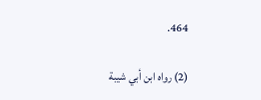464.

(2) رواه ابن أبي شيبة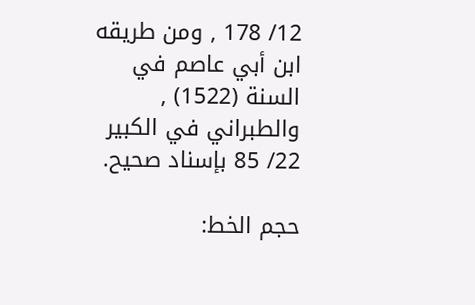12/ 178 , ومن طريقه ابن أبي عاصم في السنة (1522) , والطبراني في الكبير 22/ 85 بإسناد صحيح.

حجم الخط: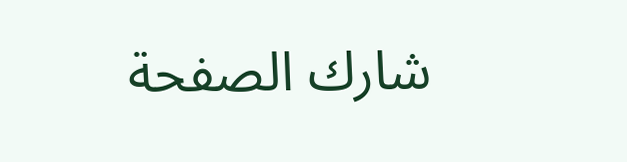شارك الصفحة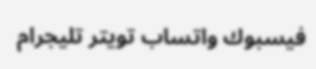فيسبوك واتساب تويتر تليجرام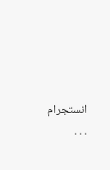انستجرام
. . .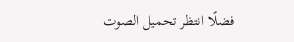فضلًا انتظر تحميل الصوت